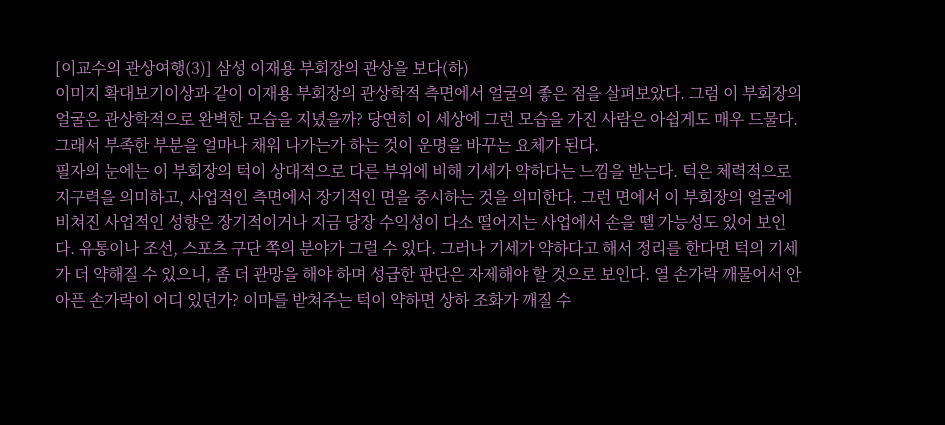[이교수의 관상여행(3)] 삼성 이재용 부회장의 관상을 보다(하)
이미지 확대보기이상과 같이 이재용 부회장의 관상학적 측면에서 얼굴의 좋은 점을 살펴보았다. 그럼 이 부회장의 얼굴은 관상학적으로 완벽한 모습을 지녔을까? 당연히 이 세상에 그런 모습을 가진 사람은 아쉽게도 매우 드물다. 그래서 부족한 부분을 얼마나 채워 나가는가 하는 것이 운명을 바꾸는 요체가 된다.
필자의 눈에는 이 부회장의 턱이 상대적으로 다른 부위에 비해 기세가 약하다는 느낌을 받는다. 턱은 체력적으로 지구력을 의미하고, 사업적인 측면에서 장기적인 면을 중시하는 것을 의미한다. 그런 면에서 이 부회장의 얼굴에 비쳐진 사업적인 성향은 장기적이거나 지금 당장 수익성이 다소 떨어지는 사업에서 손을 뗄 가능성도 있어 보인다. 유통이나 조선, 스포츠 구단 쪽의 분야가 그럴 수 있다. 그러나 기세가 약하다고 해서 정리를 한다면 턱의 기세가 더 약해질 수 있으니, 좀 더 관망을 해야 하며 성급한 판단은 자제해야 할 것으로 보인다. 열 손가락 깨물어서 안 아픈 손가락이 어디 있던가? 이마를 받쳐주는 턱이 약하면 상하 조화가 깨질 수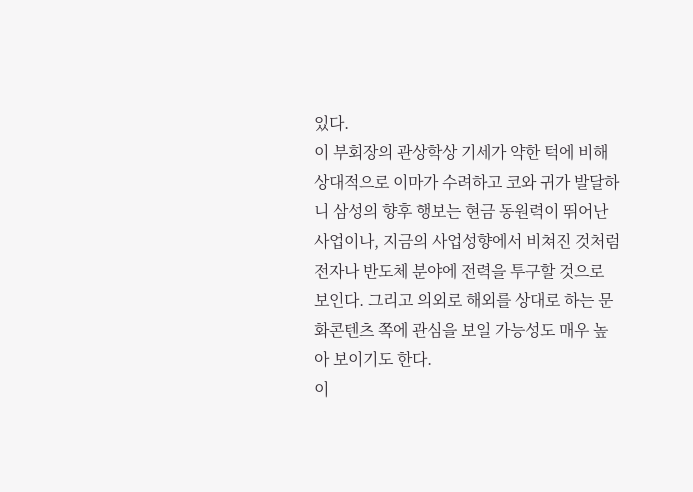있다.
이 부회장의 관상학상 기세가 약한 턱에 비해 상대적으로 이마가 수려하고 코와 귀가 발달하니 삼성의 향후 행보는 현금 동원력이 뛰어난 사업이나, 지금의 사업성향에서 비쳐진 것처럼 전자나 반도체 분야에 전력을 투구할 것으로 보인다. 그리고 의외로 해외를 상대로 하는 문화콘텐츠 쪽에 관심을 보일 가능성도 매우 높아 보이기도 한다.
이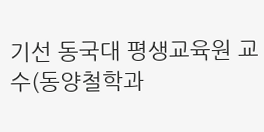기선 동국대 평생교육원 교수(동양철학과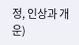정, 인상과 개운)